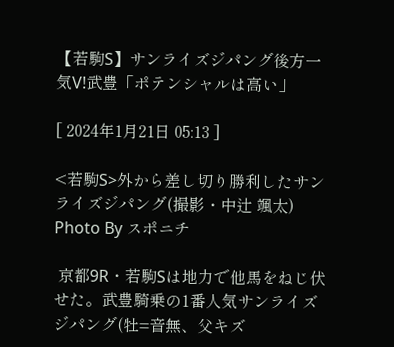【若駒S】サンライズジパング後方一気V!武豊「ポテンシャルは高い」

[ 2024年1月21日 05:13 ]

<若駒S>外から差し切り勝利したサンライズジパング(撮影・中辻 颯太)
Photo By スポニチ

 京都9R・若駒Sは地力で他馬をねじ伏せた。武豊騎乗の1番人気サンライズジパング(牡=音無、父キズ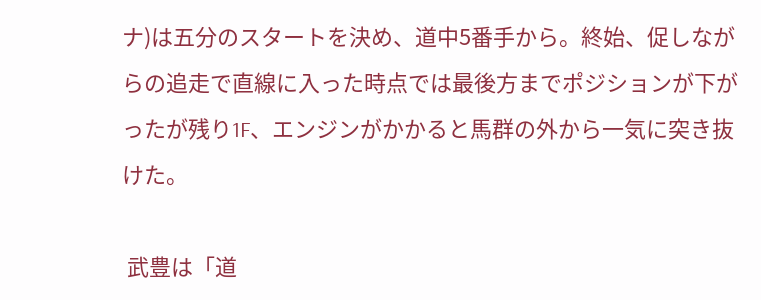ナ)は五分のスタートを決め、道中5番手から。終始、促しながらの追走で直線に入った時点では最後方までポジションが下がったが残り1F、エンジンがかかると馬群の外から一気に突き抜けた。

 武豊は「道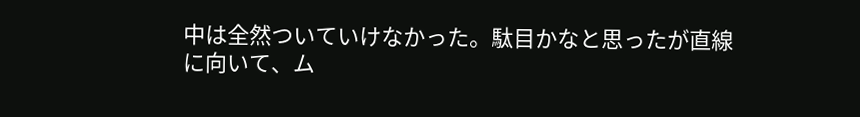中は全然ついていけなかった。駄目かなと思ったが直線に向いて、ム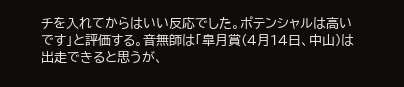チを入れてからはいい反応でした。ポテンシャルは高いです」と評価する。音無師は「皐月賞(4月14日、中山)は出走できると思うが、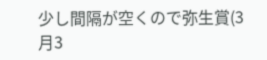少し間隔が空くので弥生賞(3月3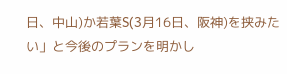日、中山)か若葉S(3月16日、阪神)を挟みたい」と今後のプランを明かし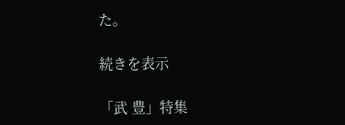た。

続きを表示

「武 豊」特集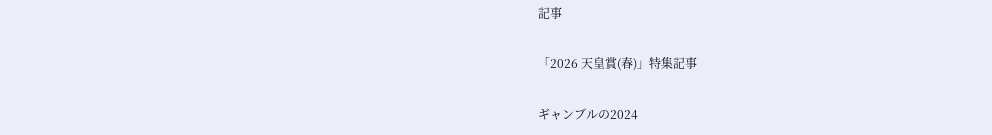記事

「2026 天皇賞(春)」特集記事

ギャンブルの2024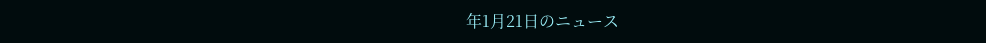年1月21日のニュース